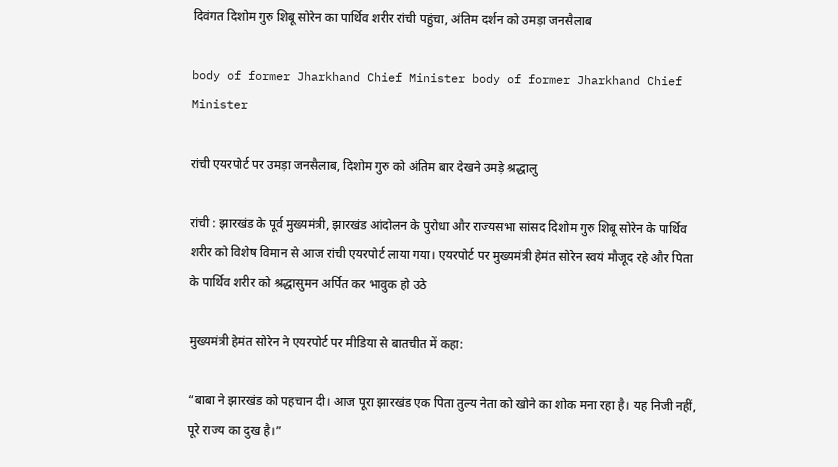दिवंगत दिशोम गुरु शिबू सोरेन का पार्थिव शरीर रांची पहुंचा, अंतिम दर्शन को उमड़ा जनसैलाब

body of former Jharkhand Chief Minister body of former Jharkhand Chief Minister

रांची एयरपोर्ट पर उमड़ा जनसैलाब, दिशोम गुरु को अंतिम बार देखने उमड़े श्रद्धालु

रांची : झारखंड के पूर्व मुख्यमंत्री, झारखंड आंदोलन के पुरोधा और राज्यसभा सांसद दिशोम गुरु शिबू सोरेन के पार्थिव शरीर को विशेष विमान से आज रांची एयरपोर्ट लाया गया। एयरपोर्ट पर मुख्यमंत्री हेमंत सोरेन स्वयं मौजूद रहे और पिता के पार्थिव शरीर को श्रद्धासुमन अर्पित कर भावुक हो उठे

मुख्यमंत्री हेमंत सोरेन ने एयरपोर्ट पर मीडिया से बातचीत में कहा:

“बाबा ने झारखंड को पहचान दी। आज पूरा झारखंड एक पिता तुल्य नेता को खोने का शोक मना रहा है। यह निजी नहीं, पूरे राज्य का दुख है।”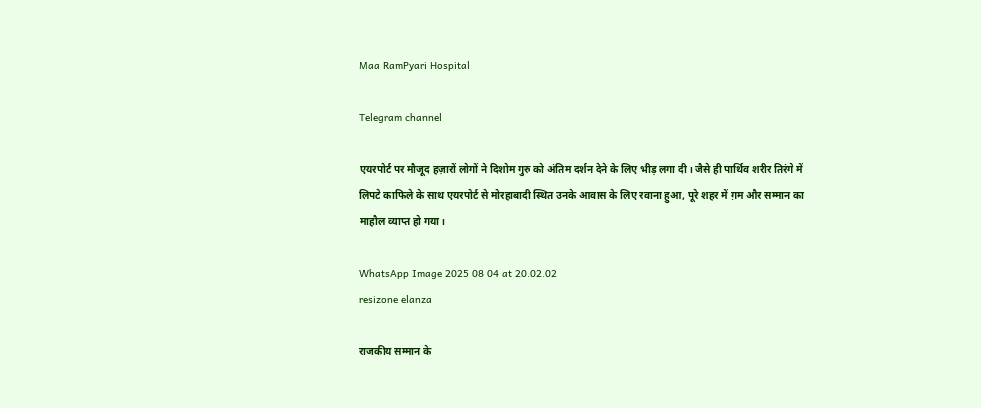Maa RamPyari Hospital

Telegram channel

एयरपोर्ट पर मौजूद हज़ारों लोगों ने दिशोम गुरु को अंतिम दर्शन देने के लिए भीड़ लगा दी। जैसे ही पार्थिव शरीर तिरंगे में लिपटे काफिले के साथ एयरपोर्ट से मोरहाबादी स्थित उनके आवास के लिए रवाना हुआ, पूरे शहर में ग़म और सम्मान का माहौल व्याप्त हो गया।

WhatsApp Image 2025 08 04 at 20.02.02
resizone elanza

राजकीय सम्मान के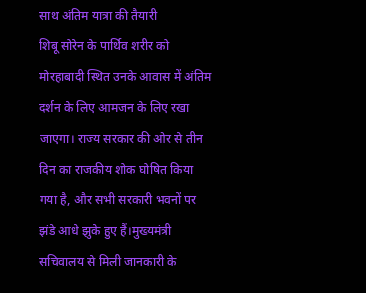साथ अंतिम यात्रा की तैयारी
शिबू सोरेन के पार्थिव शरीर को मोरहाबादी स्थित उनके आवास में अंतिम दर्शन के लिए आमजन के लिए रखा जाएगा। राज्य सरकार की ओर से तीन दिन का राजकीय शोक घोषित किया गया है, और सभी सरकारी भवनों पर झंडे आधे झुके हुए हैं।मुख्यमंत्री सचिवालय से मिली जानकारी के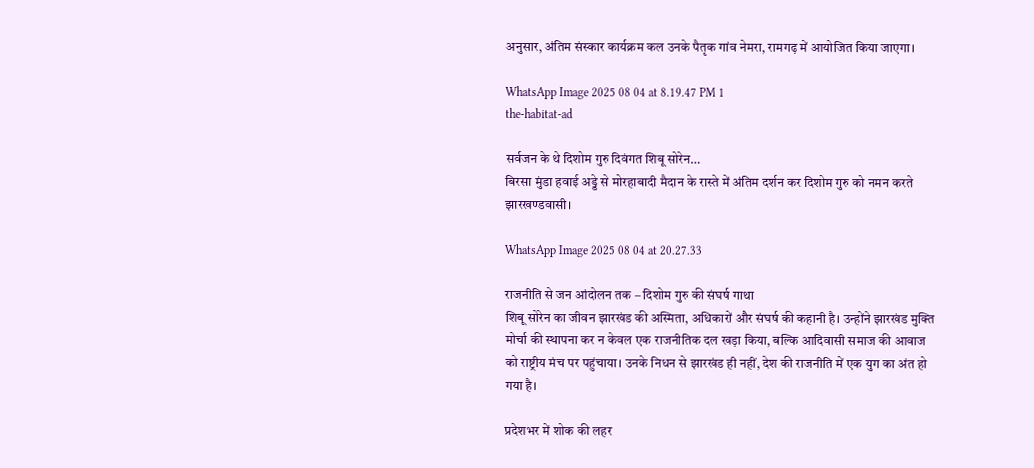अनुसार, अंतिम संस्कार कार्यक्रम कल उनके पैतृक गांव नेमरा, रामगढ़ में आयोजित किया जाएगा।

WhatsApp Image 2025 08 04 at 8.19.47 PM 1
the-habitat-ad

सर्वजन के थे दिशोम गुरु दिवंगत शिबू सोरेन…
बिरसा मुंडा हवाई अड्डे से मोरहाबादी मैदान के रास्ते में अंतिम दर्शन कर दिशोम गुरु को नमन करते झारखण्डवासी।

WhatsApp Image 2025 08 04 at 20.27.33

राजनीति से जन आंदोलन तक – दिशोम गुरु की संघर्ष गाथा
शिबू सोरेन का जीवन झारखंड की अस्मिता, अधिकारों और संघर्ष की कहानी है। उन्होंने झारखंड मुक्ति मोर्चा की स्थापना कर न केवल एक राजनीतिक दल खड़ा किया, बल्कि आदिवासी समाज की आवाज को राष्ट्रीय मंच पर पहुंचाया। उनके निधन से झारखंड ही नहीं, देश की राजनीति में एक युग का अंत हो गया है।

प्रदेशभर में शोक की लहर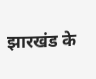झारखंड के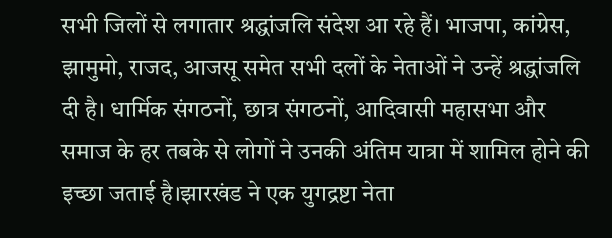सभी जिलों से लगातार श्रद्धांजलि संदेश आ रहे हैं। भाजपा, कांग्रेस, झामुमो, राजद, आजसू समेत सभी दलों के नेताओं ने उन्हें श्रद्धांजलि दी है। धार्मिक संगठनों, छात्र संगठनों, आदिवासी महासभा और समाज के हर तबके से लोगों ने उनकी अंतिम यात्रा में शामिल होने की इच्छा जताई है।झारखंड ने एक युगद्रष्टा नेता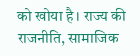को खोया है। राज्य की राजनीति, सामाजिक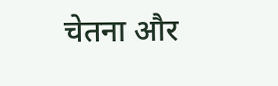चेतना और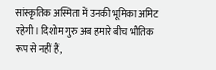सांस्कृतिक अस्मिता में उनकी भूमिका अमिट रहेगी। दिशोम गुरु अब हमारे बीच भौतिक रूप से नहीं हैं,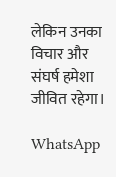लेकिन उनका विचार और संघर्ष हमेशा जीवित रहेगा।

WhatsApp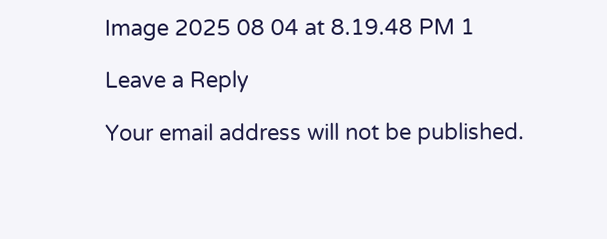Image 2025 08 04 at 8.19.48 PM 1

Leave a Reply

Your email address will not be published.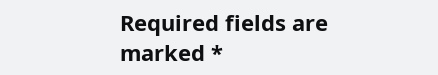Required fields are marked *